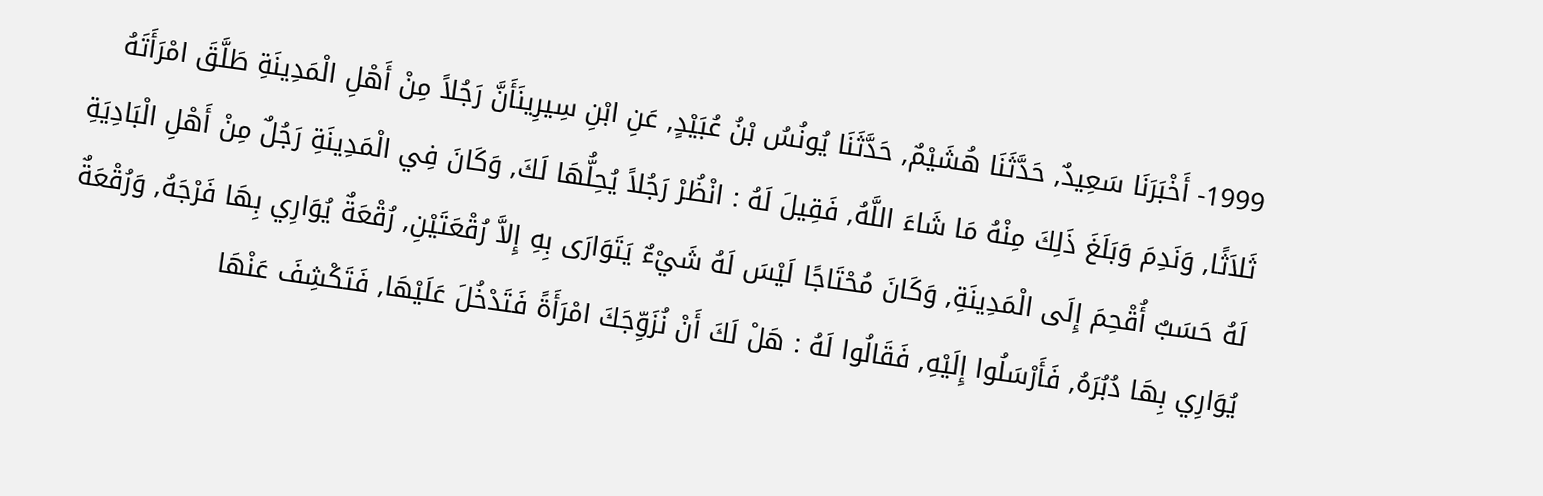1999- أَخْبَرَنَا سَعِيدٌ, حَدَّثَنَا هُشَيْمٌ, حَدَّثَنَا يُونُسُ بْنُ عُبَيْدٍ, عَنِ ابْنِ سِيرِينَأَنَّ رَجُلاً مِنْ أَهْلِ الْمَدِينَةِ طَلَّقَ امْرَأَتَهُ ثَلاَثًا, وَنَدِمَ وَبَلَغَ ذَلِكَ مِنْهُ مَا شَاءَ اللَّهُ, فَقِيلَ لَهُ : انْظُرْ رَجُلاً يُحِلُّهَا لَكَ, وَكَانَ فِي الْمَدِينَةِ رَجُلٌ مِنْ أَهْلِ الْبَادِيَةِ لَهُ حَسَبٌ أُقْحِمَ إِلَى الْمَدِينَةِ, وَكَانَ مُحْتَاجًا لَيْسَ لَهُ شَيْءٌ يَتَوَارَى بِهِ إِلاَّ رُقْعَتَيْنِ, رُقْعَةٌ يُوَارِي بِهَا فَرْجَهُ, وَرُقْعَةٌ يُوَارِي بِهَا دُبُرَهُ, فَأَرْسَلُوا إِلَيْهِ, فَقَالُوا لَهُ : هَلْ لَكَ أَنْ نُزَوِّجَكَ امْرَأَةً فَتَدْخُلَ عَلَيْهَا, فَتَكْشِفَ عَنْهَا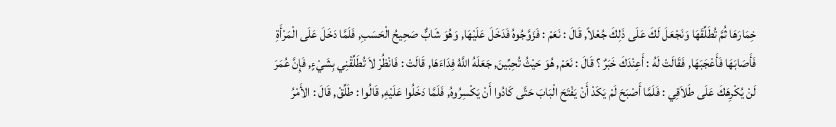خِمَارَهَا ثُمَّ تُطَلِّقَهَا وَنَجْعَلَ لَكَ عَلَى ذَلِكَ جُعْلاً, قَالَ : نَعَمْ : فَزَوَّجُوهُ فَدَخَلَ عَلَيْهَا, وَهُوَ شَابٌّ صَحِيحُ الْحَسَبِ, فَلَمَّا دَخَلَ عَلَى الْمَرْأَةِ فَأَصَابَهَا فَأَعْجَبَهَا, فَقَالَتْ لَهُ : أَعِنْدَكَ خَبَرٌ ؟ قَالَ : نَعَمْ, هُوَ حَيْثُ تُحِبِّينَ, جَعَلَهُ اللَّهُ فِدَاءَهَا, قَالَتْ : فَانْظُرْ لاَ تُطَلِّقْنِي بِشَيْءٍ, فَإِنَّ عُمَرَ لَنْ يُكْرِهَكَ عَلَى طَلاَقِي : فَلَمَّا أَصْبَحَ لَمْ يَكَدْ أَنْ يَفْتَحَ الْبَابَ حَتَّى كَادُوا أَنْ يَكْسِرُوهُ, فَلَمَّا دَخَلُوا عَلَيْهِ, قَالُوا : طَلِّقْ, قَالَ : الأَمْرُ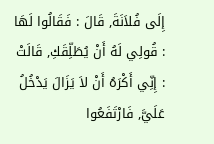إِلَى فُلاَنَةَ, قَالَ : فَقَالُوا لَهَا : قُولِي لَهُ أَنْ يُطَلِّقَكِ, قَالَتْ : إِنِّي أَكْرَهُ أَنْ لاَ يَزَالَ يَدْخُلُ عَلَيَّ, فَارْتَفَعُوا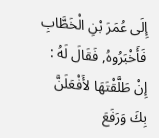إِلَى عُمَرَ بْنِ الْخَطَّابِ فَأَخْبَرُوهُ, فَقَالَ لَهُ : إِنْ طَلَّقْتَهَا لأَفْعَلَنَّ بِكَ وَرَفَعَ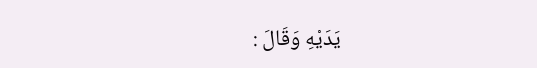يَدَيْهِ وَقَالَ :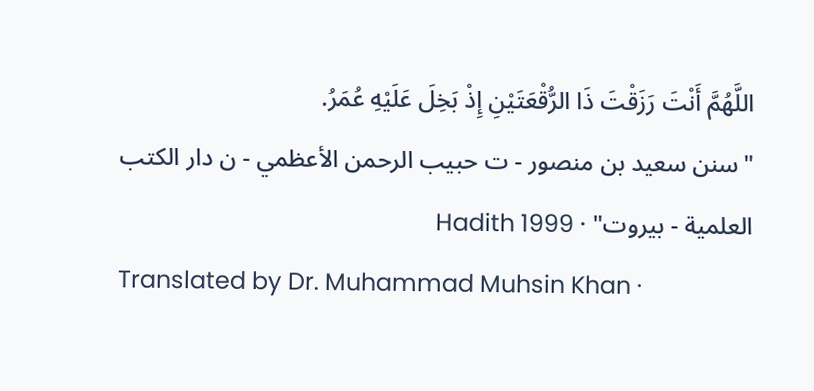اللَّهُمَّ أَنْتَ رَزَقْتَ ذَا الرُّقْعَتَيْنِ إِذْ بَخِلَ عَلَيْهِ عُمَرُ.
"سنن سعيد بن منصور - ت حبيب الرحمن الأعظمي - ن دار الكتب العلمية - بيروت" · Hadith 1999
Translated by Dr. Muhammad Muhsin Khan ·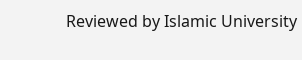Reviewed by Islamic University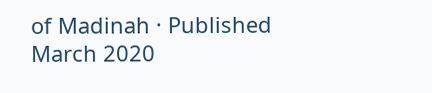of Madinah · Published March 2020